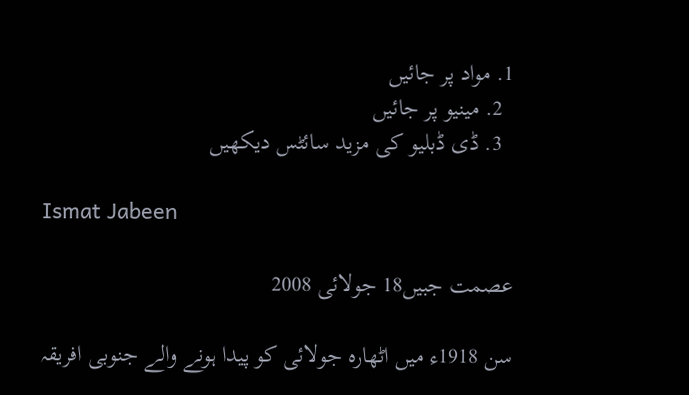1. مواد پر جائیں
  2. مینیو پر جائیں
  3. ڈی ڈبلیو کی مزید سائٹس دیکھیں

Ismat Jabeen

عصمت جبیں18 جولائی 2008

سن 1918ء میں اٹھارہ جولائی کو پیدا ہونے والے جنوبی افریقہ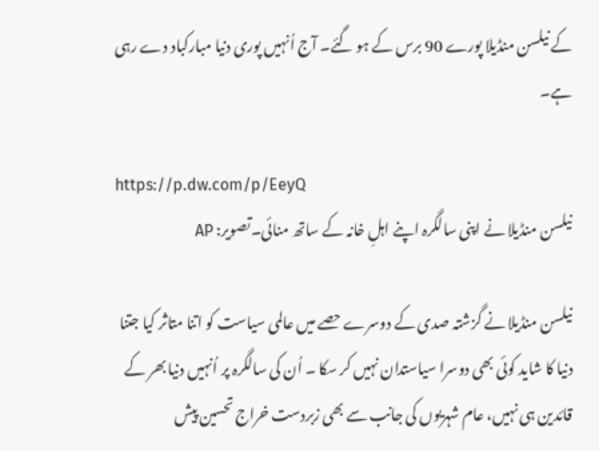کے نیلسن منڈیلا پورے 90 برس کے ہو گئے۔ آج اُنہیں پوری دنیا مبارکباد دے رہی ہے۔

https://p.dw.com/p/EeyQ
نیلسن منڈیلا نے اپنی سالگرہ اپنے اہلِ خانہ کے ساتھ منائی۔تصویر: AP

نیلسن منڈیلا نے گزشتہ صدی کے دوسرے حصے میں عالمی سیاست کو اتنا متاثر کیا جتنا دنیا کا شاید کوئی بھی دوسرا سیاستدان نہیں کر سکا ۔ اُن کی سالگرہ پر اُنہیں دنیا بھر کے قائدین ہی نہیں، عام شہریوں کی جانب سے بھی زبردست خراج تحسین پیش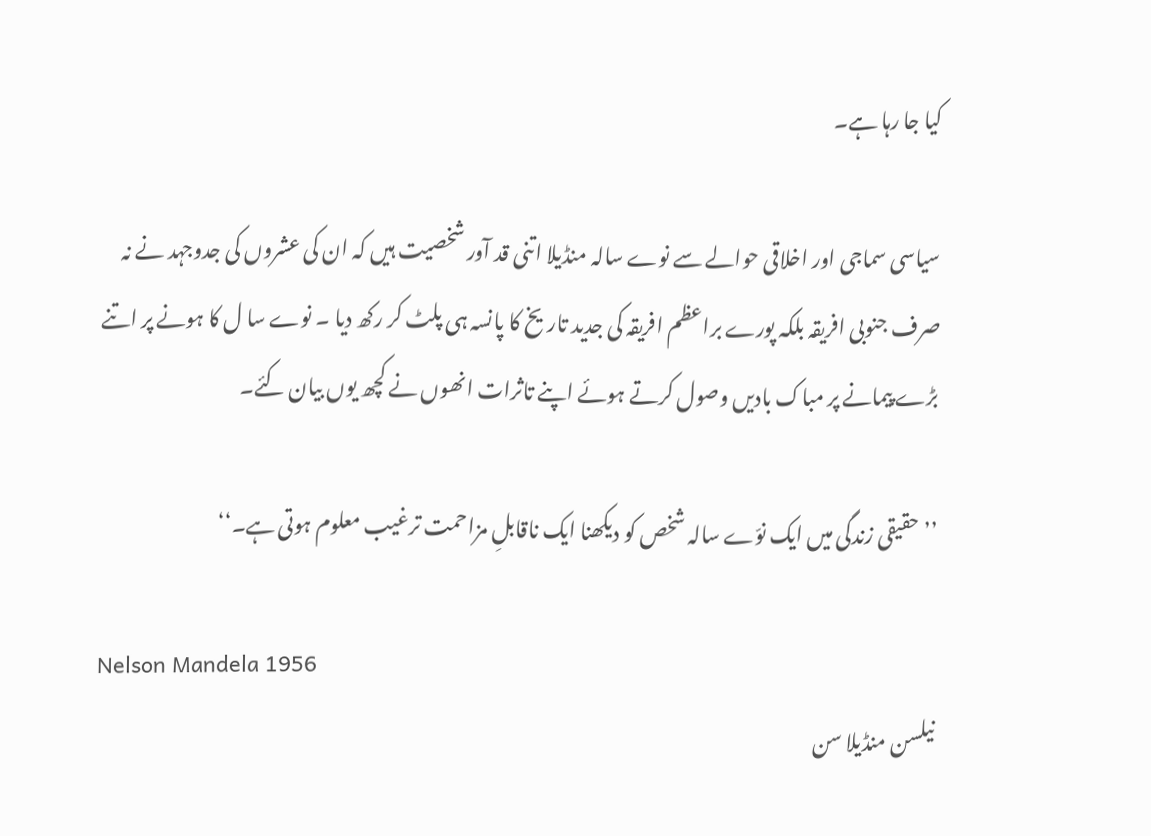کیا جا رہا ہے۔

سیاسی سماجی اور اخلاقی حوالے سے نوے سالہ منڈیلا اتنی قد آور شخصیت ہیں کہ ان کی عشروں کی جدوجہد نے نہ صرف جنوبی افریقہ بلکہ پورے براعظم افریقہ کی جدید تاریخ کا پانسہ ہی پلٹ کر رکھ دیا ۔ نوے سا ل کا ہونے پر اتنے بڑے پیمانے پر مباک بادیں وصول کرتے ہوئے اپنے تاثرات انھوں نے کچھ یوں بیان کئے۔

’’حقیقی زندگی میں ایک نوّے سالہ شخص کو دیکھنا ایک ناقابلِ مزاحمت ترغیب معلوم ہوتی ہے۔‘‘

Nelson Mandela 1956
نیلسن منڈیلا سن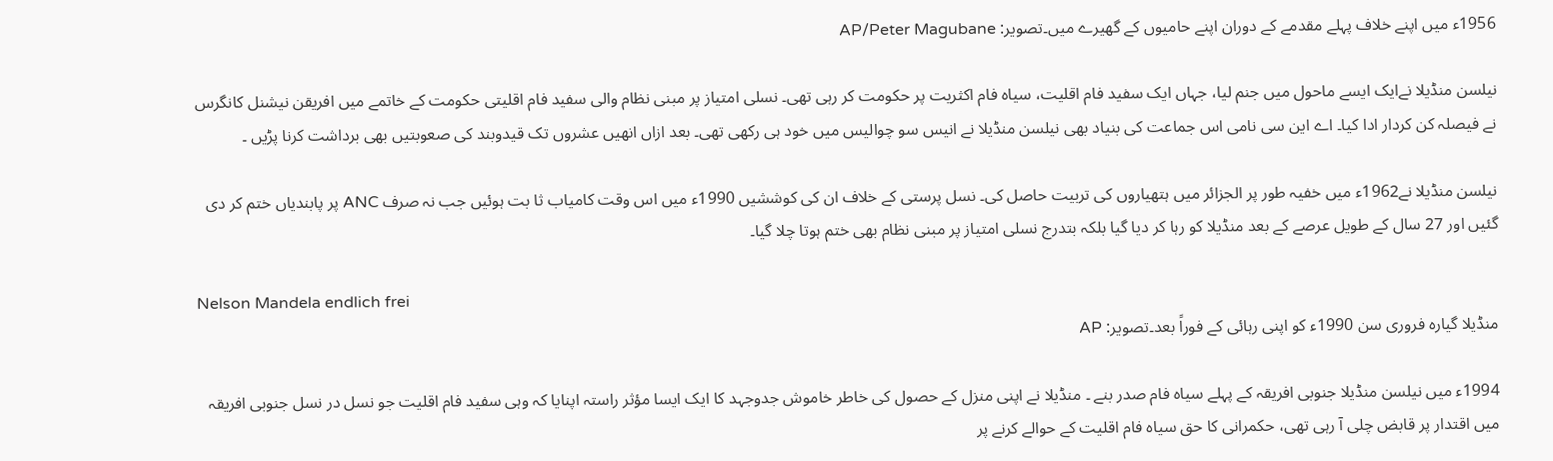1956ء میں اپنے خلاف پہلے مقدمے کے دوران اپنے حامیوں کے گھیرے میں۔تصویر: AP/Peter Magubane

نیلسن منڈیلا نےایک ایسے ماحول میں جنم لیا، جہاں ایک سفید فام اقلیت، سیاہ فام اکثریت پر حکومت کر رہی تھی۔ نسلی امتیاز پر مبنی نظام والی سفید فام اقلیتی حکومت کے خاتمے میں افریقن نیشنل کانگرس نے فیصلہ کن کردار ادا کیا۔ اے این سی نامی اس جماعت کی بنیاد بھی نیلسن منڈیلا نے انیس سو چوالیس میں خود ہی رکھی تھی۔ بعد ازاں انھیں عشروں تک قیدوبند کی صعوبتیں بھی برداشت کرنا پڑیں ۔

نیلسن منڈیلا نے1962ء میں خفیہ طور پر الجزائر میں ہتھیاروں کی تربیت حاصل کی۔ نسل پرستی کے خلاف ان کی کوششیں 1990ء میں اس وقت کامیاب ثا بت ہوئیں جب نہ صرف ANC پر پابندیاں ختم کر دی گئیں اور 27 سال کے طویل عرصے کے بعد منڈیلا کو رہا کر دیا گیا بلکہ بتدرج نسلی امتیاز پر مبنی نظام بھی ختم ہوتا چلا گیا۔

Nelson Mandela endlich frei
منڈیلا گیارہ فروری سن 1990ء کو اپنی رہائی کے فوراً بعد۔تصویر: AP

1994ء میں نیلسن منڈیلا جنوبی افریقہ کے پہلے سیاہ فام صدر بنے ۔ منڈیلا نے اپنی منزل کے حصول کی خاطر خاموش جدوجہد کا ایک ایسا مؤثر راستہ اپنایا کہ وہی سفید فام اقلیت جو نسل در نسل جنوبی افریقہ میں اقتدار پر قابض چلی آ رہی تھی، حکمرانی کا حق سیاہ فام اقلیت کے حوالے کرنے پر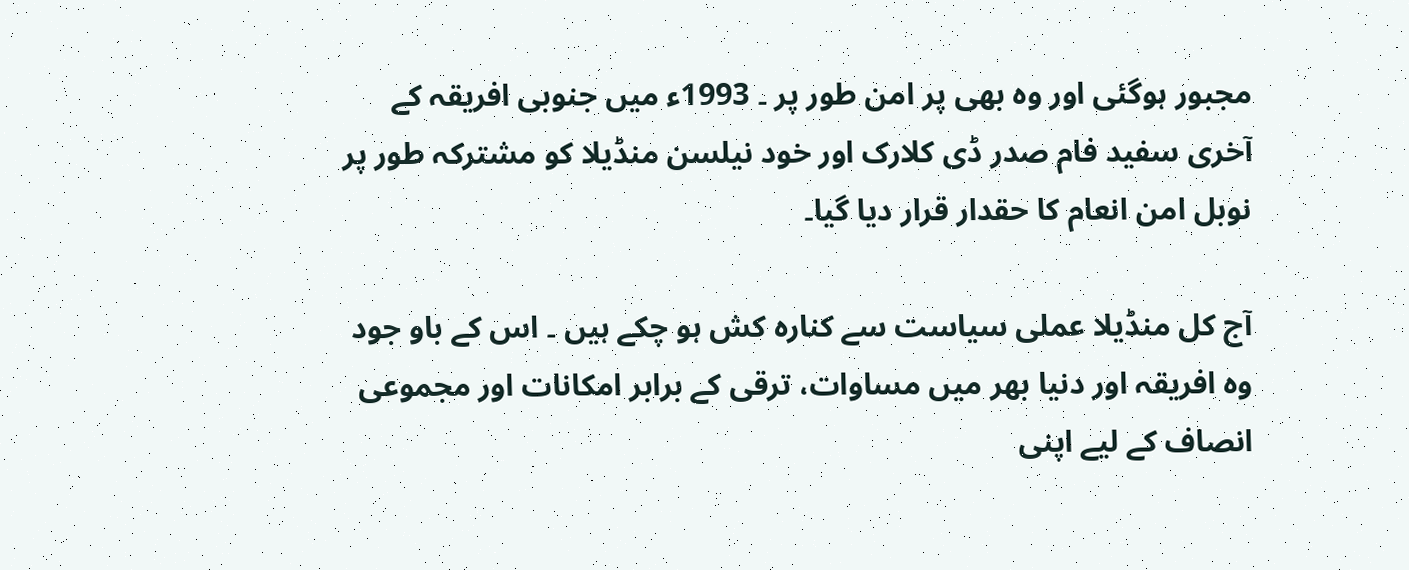مجبور ہوگئی اور وہ بھی پر امن طور پر ۔ 1993ء میں جنوبی افریقہ کے آخری سفید فام صدر ڈی کلارک اور خود نیلسن منڈیلا کو مشترکہ طور پر نوبل امن انعام کا حقدار قرار دیا گیا۔

آج کل منڈیلا عملی سیاست سے کنارہ کش ہو چکے ہیں ۔ اس کے باو جود وہ افریقہ اور دنیا بھر میں مساوات، ترقی کے برابر امکانات اور مجموعی انصاف کے لیے اپنی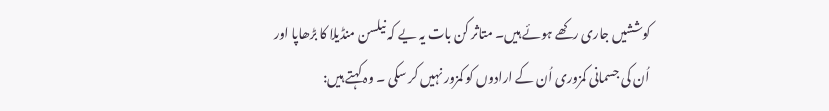کوششیں جاری رکھے ہوئے ہیں۔ متاثر کن بات یہ یے کہ نیلسن منڈیلا کا بڑھاپا اور اُن کی جسمانی کمزوری اُن کے ارادوں کو کمزور نہیں کر سکی ۔ وہ کہتے ہیں: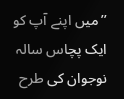’’میں اپنے آپ کو ایک پچاس سالہ نوجوان کی طرح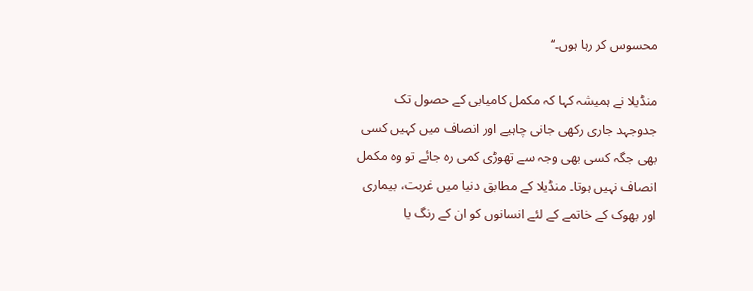محسوس کر رہا ہوں۔‘‘

منڈیلا نے ہمیشہ کہا کہ مکمل کامیابی کے حصول تک جدوجہد جاری رکھی جانی چاہیے اور انصاف میں کہیں کسی بھی جگہ کسی بھی وجہ سے تھوڑی کمی رہ جائے تو وہ مکمل انصاف نہیں ہوتا۔ منڈیلا کے مطابق دنیا میں غربت، بیماری اور بھوک کے خاتمے کے لئے انسانوں کو ان کے رنگ یا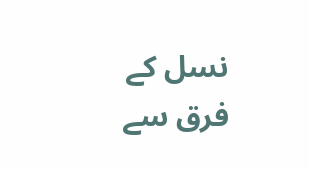نسل کے فرق سے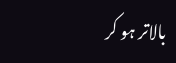بالاتر ہو کر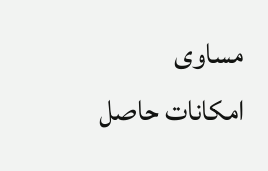مساوی امکانات حاصل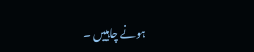ہونے چاہییں ۔